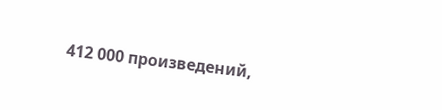412 000 произведений,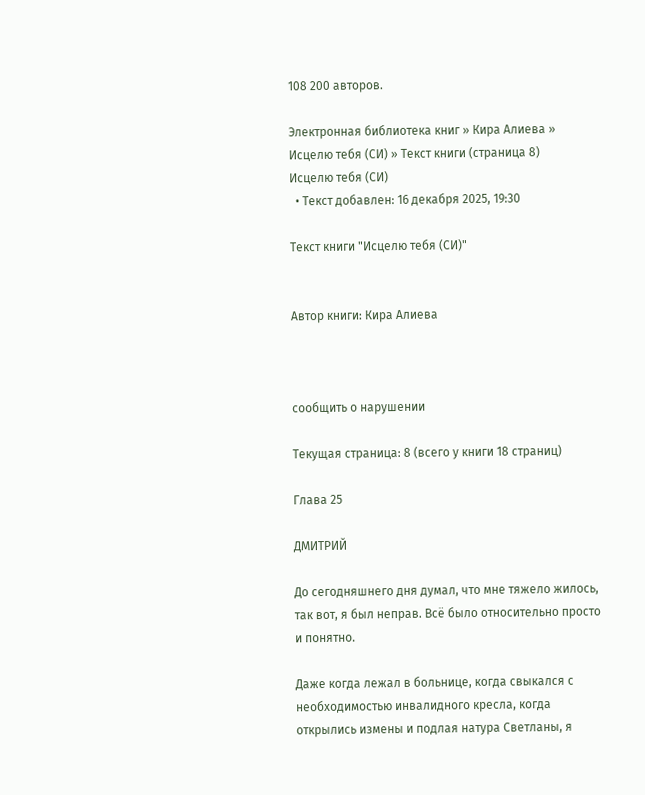108 200 авторов.

Электронная библиотека книг » Кира Алиева » Исцелю тебя (СИ) » Текст книги (страница 8)
Исцелю тебя (СИ)
  • Текст добавлен: 16 декабря 2025, 19:30

Текст книги "Исцелю тебя (СИ)"


Автор книги: Кира Алиева



сообщить о нарушении

Текущая страница: 8 (всего у книги 18 страниц)

Глава 25

ДМИТРИЙ

До сегодняшнего дня думал, что мне тяжело жилось, так вот, я был неправ. Всё было относительно просто и понятно.

Даже когда лежал в больнице, когда свыкался с необходимостью инвалидного кресла, когда открылись измены и подлая натура Светланы, я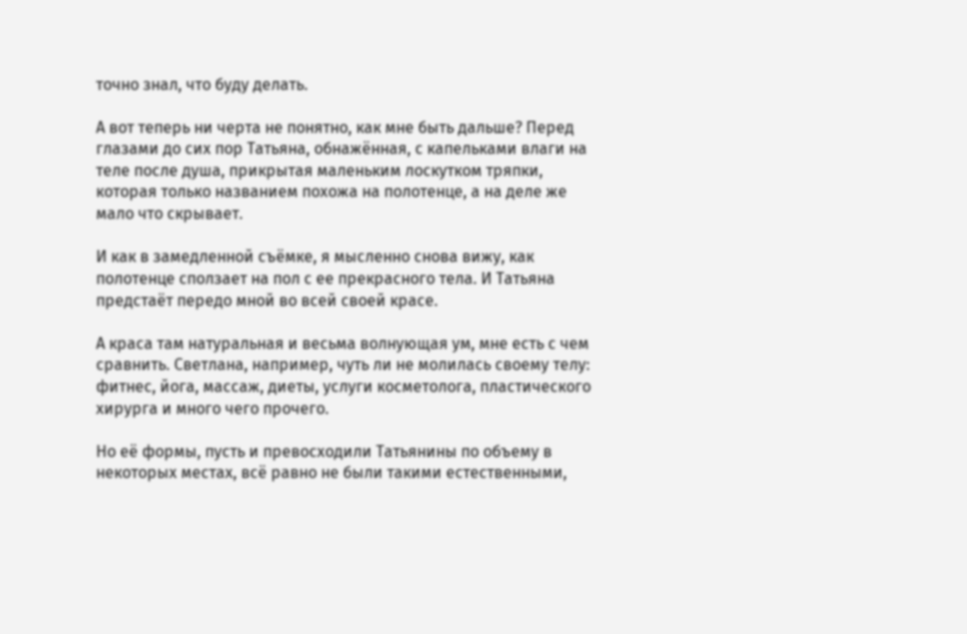точно знал, что буду делать.

А вот теперь ни черта не понятно, как мне быть дальше? Перед глазами до сих пор Татьяна, обнажённая, с капельками влаги на теле после душа, прикрытая маленьким лоскутком тряпки, которая только названием похожа на полотенце, а на деле же мало что скрывает.

И как в замедленной съёмке, я мысленно снова вижу, как полотенце сползает на пол с ее прекрасного тела. И Татьяна предстаёт передо мной во всей своей красе.

А краса там натуральная и весьма волнующая ум, мне есть с чем сравнить. Светлана, например, чуть ли не молилась своему телу: фитнес, йога, массаж, диеты, услуги косметолога, пластического хирурга и много чего прочего.

Но её формы, пусть и превосходили Татьянины по объему в некоторых местах, всё равно не были такими естественными,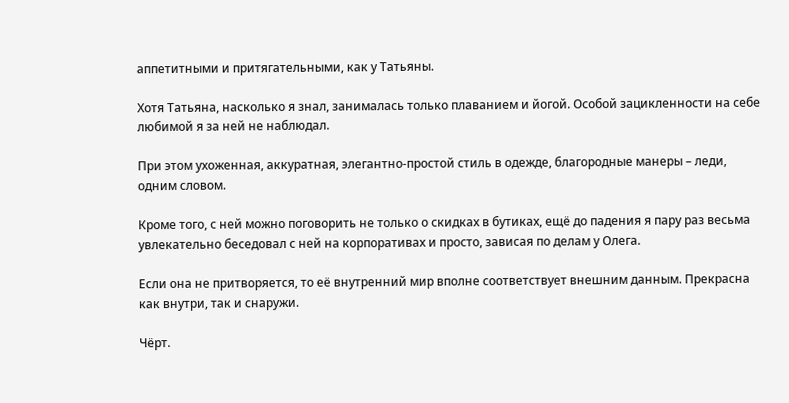аппетитными и притягательными, как у Татьяны.

Хотя Татьяна, насколько я знал, занималась только плаванием и йогой. Особой зацикленности на себе любимой я за ней не наблюдал.

При этом ухоженная, аккуратная, элегантно-простой стиль в одежде, благородные манеры – леди, одним словом.

Кроме того, с ней можно поговорить не только о скидках в бутиках, ещё до падения я пару раз весьма увлекательно беседовал с ней на корпоративах и просто, зависая по делам у Олега.

Если она не притворяется, то её внутренний мир вполне соответствует внешним данным. Прекрасна как внутри, так и снаружи.

Чёрт.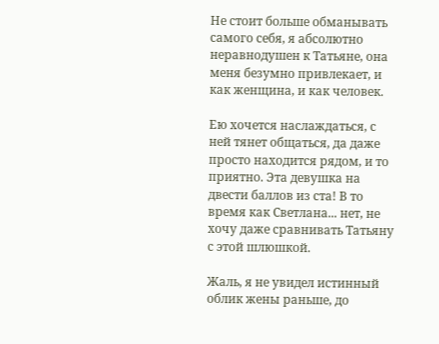Не стоит больше обманывать самого себя, я абсолютно неравнодушен к Татьяне, она меня безумно привлекает, и как женщина, и как человек.

Ею хочется наслаждаться, с ней тянет общаться, да даже просто находится рядом, и то приятно. Эта девушка на двести баллов из ста! В то время как Светлана... нет, не хочу даже сравнивать Татьяну с этой шлюшкой.

Жаль, я не увидел истинный облик жены раньше, до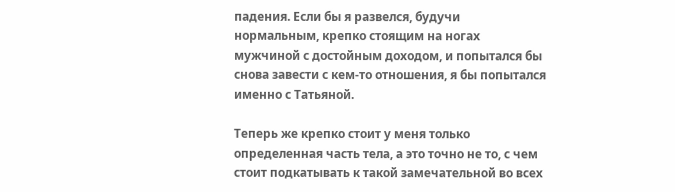падения. Если бы я развелся, будучи нормальным, крепко стоящим на ногах мужчиной с достойным доходом, и попытался бы снова завести с кем-то отношения, я бы попытался именно с Татьяной.

Теперь же крепко стоит у меня только определенная часть тела, а это точно не то, с чем стоит подкатывать к такой замечательной во всех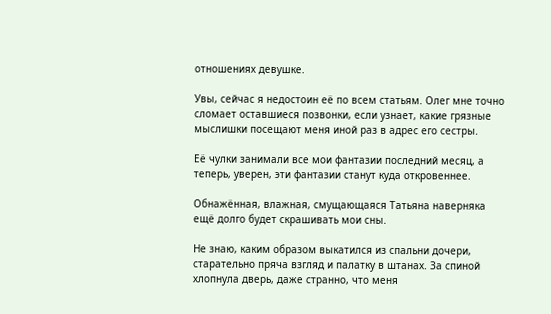отношениях девушке.

Увы, сейчас я недостоин её по всем статьям. Олег мне точно сломает оставшиеся позвонки, если узнает, какие грязные мыслишки посещают меня иной раз в адрес его сестры.

Её чулки занимали все мои фантазии последний месяц, а теперь, уверен, эти фантазии станут куда откровеннее.

Обнажённая, влажная, смущающаяся Татьяна наверняка ещё долго будет скрашивать мои сны.

Не знаю, каким образом выкатился из спальни дочери, старательно пряча взгляд и палатку в штанах. За спиной хлопнула дверь, даже странно, что меня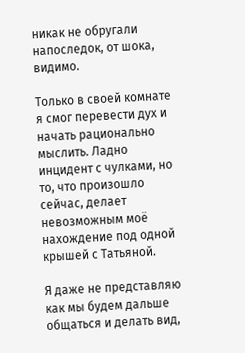никак не обругали напоследок, от шока, видимо.

Только в своей комнате я смог перевести дух и начать рационально мыслить. Ладно инцидент с чулками, но то, что произошло сейчас, делает невозможным моё нахождение под одной крышей с Татьяной.

Я даже не представляю как мы будем дальше общаться и делать вид,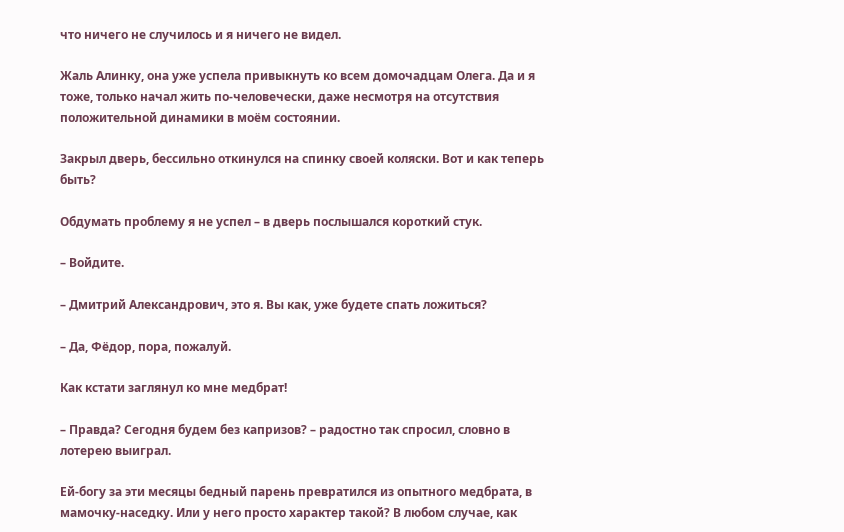что ничего не случилось и я ничего не видел.

Жаль Алинку, она уже успела привыкнуть ко всем домочадцам Олега. Да и я тоже, только начал жить по-человечески, даже несмотря на отсутствия положительной динамики в моём состоянии.

Закрыл дверь, бессильно откинулся на спинку своей коляски. Вот и как теперь быть?

Обдумать проблему я не успел – в дверь послышался короткий стук.

– Войдите.

– Дмитрий Александрович, это я. Вы как, уже будете спать ложиться?

– Да, Фёдор, пора, пожалуй.

Как кстати заглянул ко мне медбрат!

– Правда? Сегодня будем без капризов? – радостно так спросил, словно в лотерею выиграл.

Ей-богу за эти месяцы бедный парень превратился из опытного медбрата, в мамочку-наседку. Или у него просто характер такой? В любом случае, как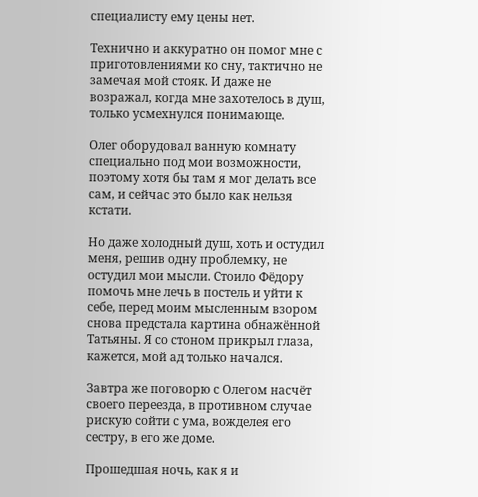специалисту ему цены нет.

Технично и аккуратно он помог мне с приготовлениями ко сну, тактично не замечая мой стояк. И даже не возражал, когда мне захотелось в душ, только усмехнулся понимающе.

Олег оборудовал ванную комнату специально под мои возможности, поэтому хотя бы там я мог делать все сам, и сейчас это было как нельзя кстати.

Но даже холодный душ, хоть и остудил меня, решив одну проблемку, не остудил мои мысли. Стоило Фёдору помочь мне лечь в постель и уйти к себе, перед моим мысленным взором снова предстала картина обнажённой Татьяны. Я со стоном прикрыл глаза, кажется, мой ад только начался.

Завтра же поговорю с Олегом насчёт своего переезда, в противном случае рискую сойти с ума, вожделея его сестру, в его же доме.

Прошедшая ночь, как я и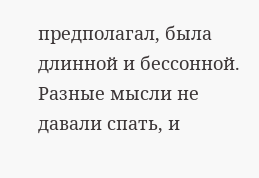предполагал, была длинной и бессонной. Разные мысли не давали спать, и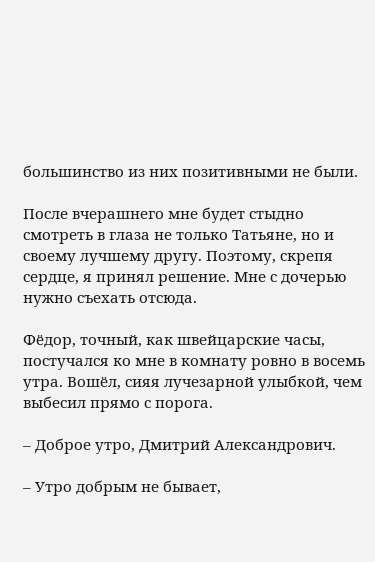большинство из них позитивными не были.

После вчерашнего мне будет стыдно смотреть в глаза не только Татьяне, но и своему лучшему другу. Поэтому, скрепя сердце, я принял решение. Мне с дочерью нужно съехать отсюда.

Фёдор, точный, как швейцарские часы, постучался ко мне в комнату ровно в восемь утра. Вошёл, сияя лучезарной улыбкой, чем выбесил прямо с порога.

– Доброе утро, Дмитрий Александрович.

– Утро добрым не бывает,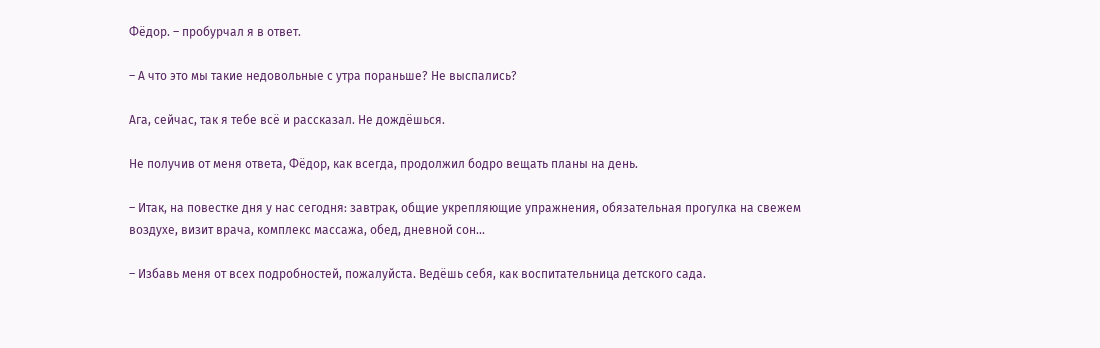Фёдор. – пробурчал я в ответ.

– А что это мы такие недовольные с утра пораньше? Не выспались?

Ага, сейчас, так я тебе всё и рассказал. Не дождёшься.

Не получив от меня ответа, Фёдор, как всегда, продолжил бодро вещать планы на день.

– Итак, на повестке дня у нас сегодня: завтрак, общие укрепляющие упражнения, обязательная прогулка на свежем воздухе, визит врача, комплекс массажа, обед, дневной сон...

– Избавь меня от всех подробностей, пожалуйста. Ведёшь себя, как воспитательница детского сада.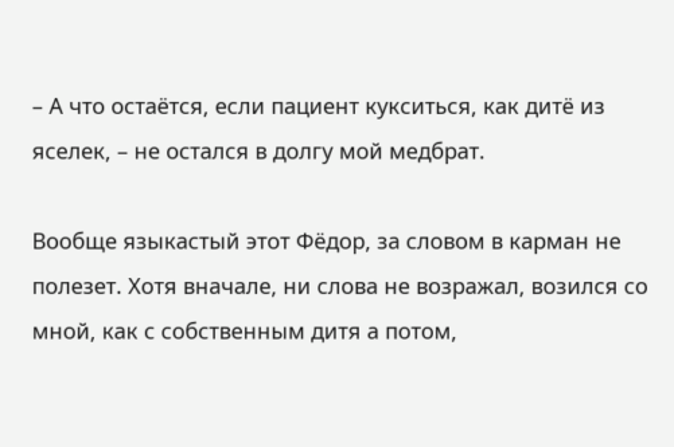– А что остаётся, если пациент кукситься, как дитё из яселек, – не остался в долгу мой медбрат.

Вообще языкастый этот Фёдор, за словом в карман не полезет. Хотя вначале, ни слова не возражал, возился со мной, как с собственным дитя а потом,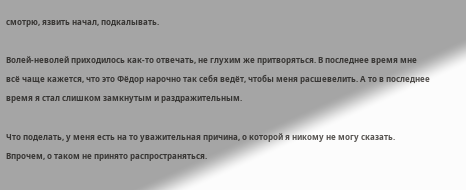смотрю, язвить начал, подкалывать.

Волей-неволей приходилось как-то отвечать, не глухим же притворяться. В последнее время мне всё чаще кажется, что это Фёдор нарочно так себя ведёт, чтобы меня расшевелить. А то в последнее время я стал слишком замкнутым и раздражительным.

Что поделать, у меня есть на то уважительная причина, о которой я никому не могу сказать. Впрочем, о таком не принято распространяться.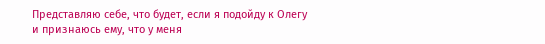Представляю себе, что будет, если я подойду к Олегу и признаюсь ему, что у меня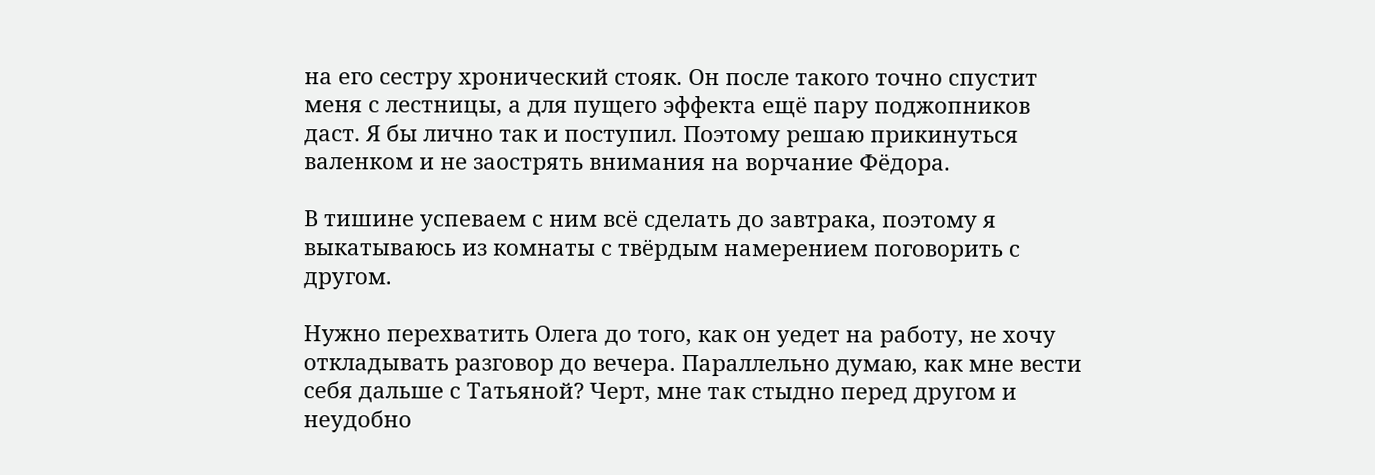на его сестру хронический стояк. Он после такого точно спустит меня с лестницы, а для пущего эффекта ещё пару поджопников даст. Я бы лично так и поступил. Поэтому решаю прикинуться валенком и не заострять внимания на ворчание Фёдора.

В тишине успеваем с ним всё сделать до завтрака, поэтому я выкатываюсь из комнаты с твёрдым намерением поговорить с другом.

Нужно перехватить Олега до того, как он уедет на работу, не хочу откладывать разговор до вечера. Параллельно думаю, как мне вести себя дальше с Татьяной? Черт, мне так стыдно перед другом и неудобно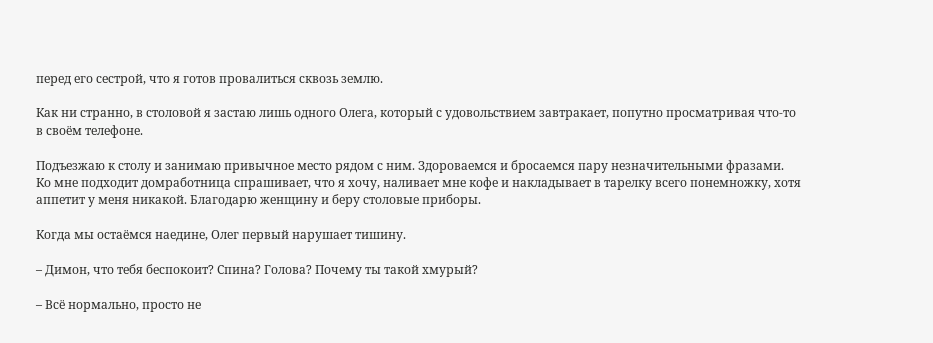перед его сестрой, что я готов провалиться сквозь землю.

Как ни странно, в столовой я застаю лишь одного Олега, который с удовольствием завтракает, попутно просматривая что-то в своём телефоне.

Подъезжаю к столу и занимаю привычное место рядом с ним. Здороваемся и бросаемся пару незначительными фразами. Ко мне подходит домработница спрашивает, что я хочу, наливает мне кофе и накладывает в тарелку всего понемножку, хотя аппетит у меня никакой. Благодарю женщину и беру столовые приборы.

Когда мы остаёмся наедине, Олег первый нарушает тишину.

– Димон, что тебя беспокоит? Спина? Голова? Почему ты такой хмурый?

– Всё нормально, просто не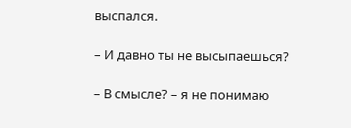выспался.

– И давно ты не высыпаешься?

– В смысле? – я не понимаю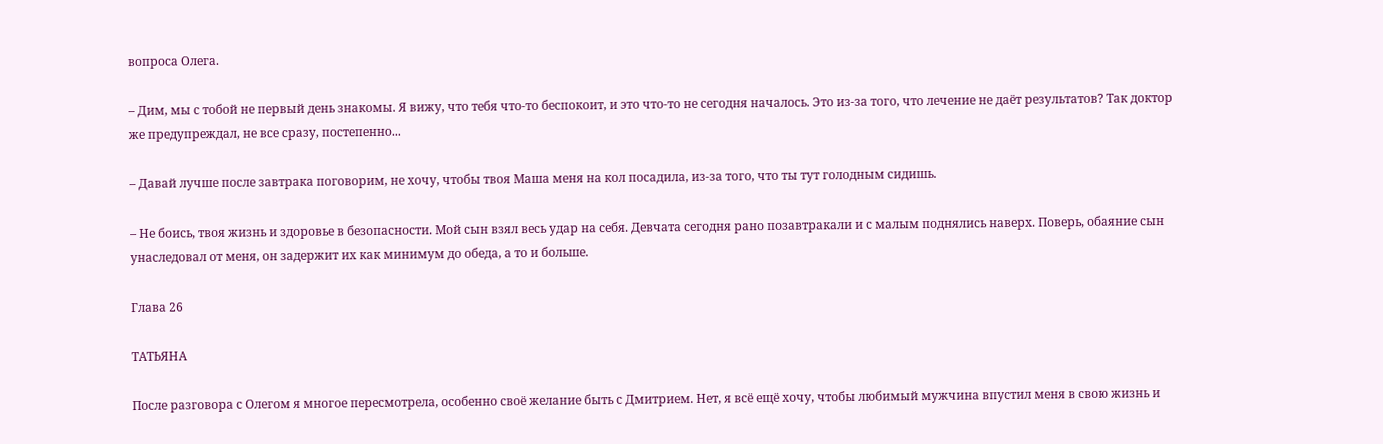вопроса Олега.

– Дим, мы с тобой не первый день знакомы. Я вижу, что тебя что-то беспокоит, и это что-то не сегодня началось. Это из-за того, что лечение не даёт результатов? Так доктор же предупреждал, не все сразу, постепенно...

– Давай лучше после завтрака поговорим, не хочу, чтобы твоя Маша меня на кол посадила, из-за того, что ты тут голодным сидишь.

– Не боись, твоя жизнь и здоровье в безопасности. Мой сын взял весь удар на себя. Девчата сегодня рано позавтракали и с малым поднялись наверх. Поверь, обаяние сын унаследовал от меня, он задержит их как минимум до обеда, а то и больше.

Глава 26

ТАТЬЯНА

После разговора с Олегом я многое пересмотрела, особенно своё желание быть с Дмитрием. Нет, я всё ещё хочу, чтобы любимый мужчина впустил меня в свою жизнь и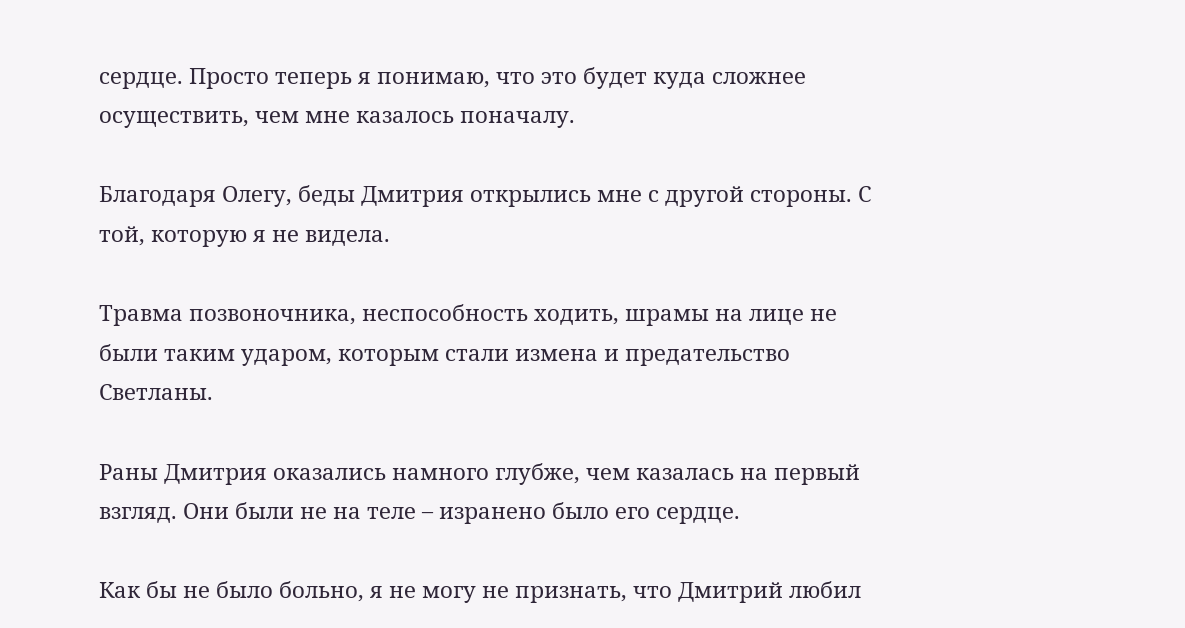сердце. Просто теперь я понимаю, что это будет куда сложнее осуществить, чем мне казалось поначалу.

Благодаря Олегу, беды Дмитрия открылись мне с другой стороны. С той, которую я не видела.

Травма позвоночника, неспособность ходить, шрамы на лице не были таким ударом, которым стали измена и предательство Светланы.

Раны Дмитрия оказались намного глубже, чем казалась на первый взгляд. Они были не на теле – изранено было его сердце.

Как бы не было больно, я не могу не признать, что Дмитрий любил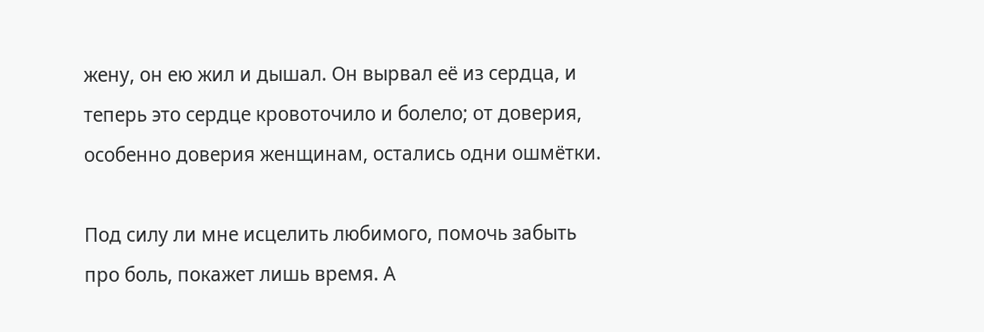жену, он ею жил и дышал. Он вырвал её из сердца, и теперь это сердце кровоточило и болело; от доверия, особенно доверия женщинам, остались одни ошмётки.

Под силу ли мне исцелить любимого, помочь забыть про боль, покажет лишь время. А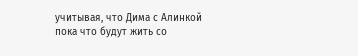учитывая, что Дима с Алинкой пока что будут жить со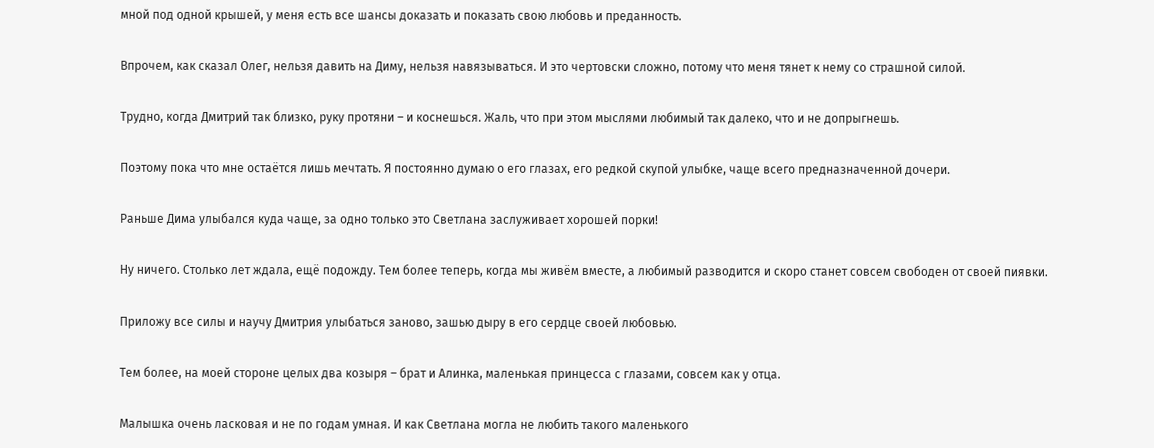мной под одной крышей, у меня есть все шансы доказать и показать свою любовь и преданность.

Впрочем, как сказал Олег, нельзя давить на Диму, нельзя навязываться. И это чертовски сложно, потому что меня тянет к нему со страшной силой.

Трудно, когда Дмитрий так близко, руку протяни – и коснешься. Жаль, что при этом мыслями любимый так далеко, что и не допрыгнешь.

Поэтому пока что мне остаётся лишь мечтать. Я постоянно думаю о его глазах, его редкой скупой улыбке, чаще всего предназначенной дочери.

Раньше Дима улыбался куда чаще, за одно только это Светлана заслуживает хорошей порки!

Ну ничего. Столько лет ждала, ещё подожду. Тем более теперь, когда мы живём вместе, а любимый разводится и скоро станет совсем свободен от своей пиявки.

Приложу все силы и научу Дмитрия улыбаться заново, зашью дыру в его сердце своей любовью.

Тем более, на моей стороне целых два козыря – брат и Алинка, маленькая принцесса с глазами, совсем как у отца.

Малышка очень ласковая и не по годам умная. И как Светлана могла не любить такого маленького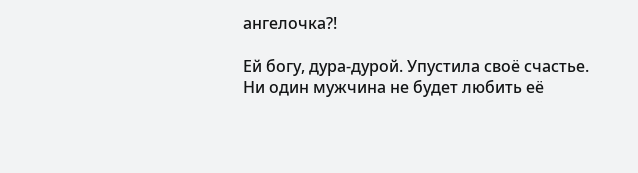ангелочка?!

Ей богу, дура-дурой. Упустила своё счастье. Ни один мужчина не будет любить её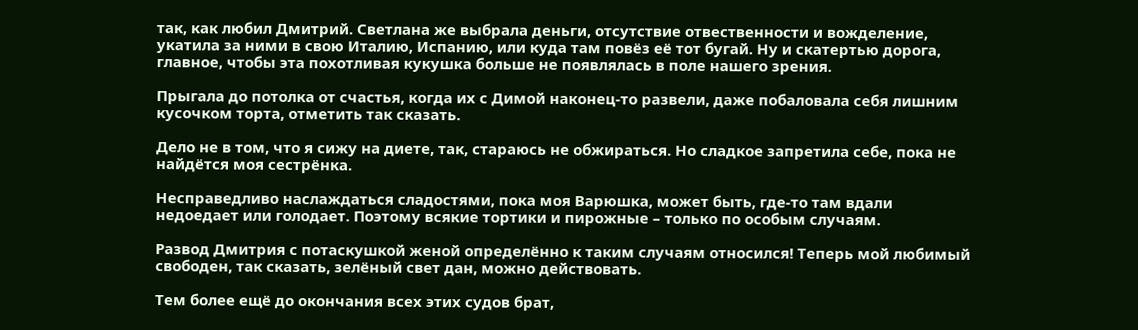так, как любил Дмитрий. Светлана же выбрала деньги, отсутствие отвественности и вожделение, укатила за ними в свою Италию, Испанию, или куда там повёз её тот бугай. Ну и скатертью дорога, главное, чтобы эта похотливая кукушка больше не появлялась в поле нашего зрения.

Прыгала до потолка от счастья, когда их с Димой наконец-то развели, даже побаловала себя лишним кусочком торта, отметить так сказать.

Дело не в том, что я сижу на диете, так, стараюсь не обжираться. Но сладкое запретила себе, пока не найдётся моя сестрёнка.

Несправедливо наслаждаться сладостями, пока моя Варюшка, может быть, где-то там вдали недоедает или голодает. Поэтому всякие тортики и пирожные – только по особым случаям.

Развод Дмитрия с потаскушкой женой определённо к таким случаям относился! Теперь мой любимый свободен, так сказать, зелёный свет дан, можно действовать.

Тем более ещё до окончания всех этих судов брат,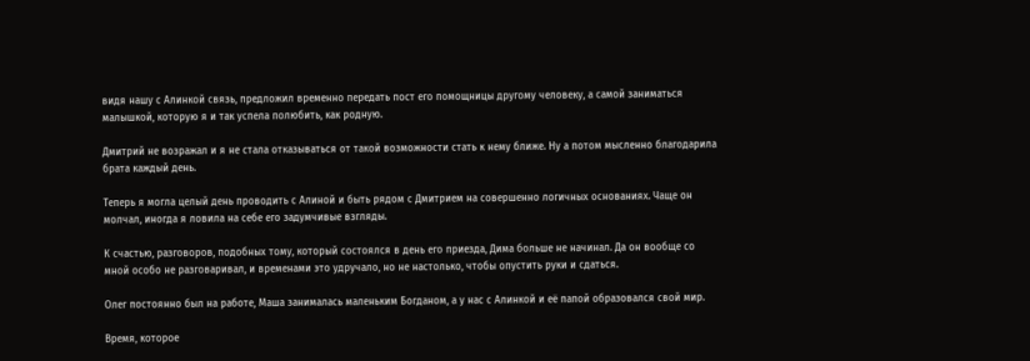видя нашу с Алинкой связь, предложил временно передать пост его помощницы другому человеку, а самой заниматься малышкой, которую я и так успела полюбить, как родную.

Дмитрий не возражал и я не стала отказываться от такой возможности стать к нему ближе. Ну а потом мысленно благодарила брата каждый день.

Теперь я могла целый день проводить с Алиной и быть рядом с Дмитрием на совершенно логичных основаниях. Чаще он молчал, иногда я ловила на себе его задумчивые взгляды.

К счастью, разговоров, подобных тому, который состоялся в день его приезда, Дима больше не начинал. Да он вообще со мной особо не разговаривал, и временами это удручало, но не настолько, чтобы опустить руки и сдаться.

Олег постоянно был на работе, Маша занималась маленьким Богданом, а у нас с Алинкой и её папой образовался свой мир.

Время, которое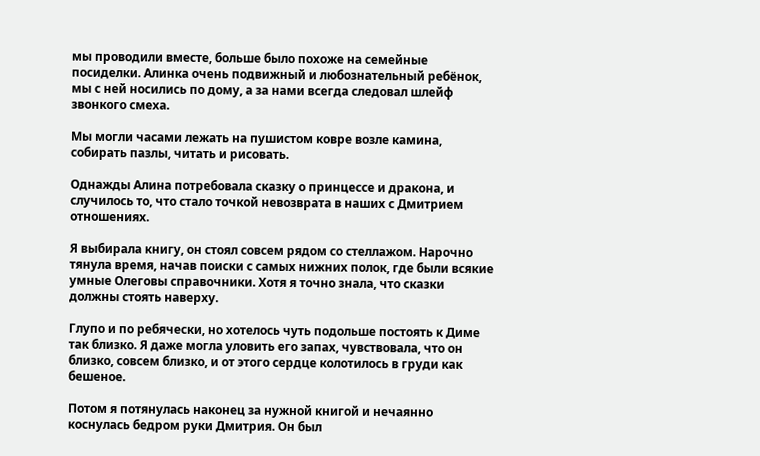мы проводили вместе, больше было похоже на семейные посиделки. Алинка очень подвижный и любознательный ребёнок, мы с ней носились по дому, а за нами всегда следовал шлейф звонкого смеха.

Мы могли часами лежать на пушистом ковре возле камина, собирать пазлы, читать и рисовать.

Однажды Алина потребовала сказку о принцессе и дракона, и случилось то, что стало точкой невозврата в наших с Дмитрием отношениях.

Я выбирала книгу, он стоял совсем рядом со стеллажом. Нарочно тянула время, начав поиски с самых нижних полок, где были всякие умные Олеговы справочники. Хотя я точно знала, что сказки должны стоять наверху.

Глупо и по ребячески, но хотелось чуть подольше постоять к Диме так близко. Я даже могла уловить его запах, чувствовала, что он близко, совсем близко, и от этого сердце колотилось в груди как бешеное.

Потом я потянулась наконец за нужной книгой и нечаянно коснулась бедром руки Дмитрия. Он был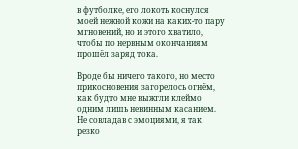в футболке, его локоть коснулся моей нежной кожи на каких-то пару мгновений, но и этого хватило, чтобы по нервным окончаниям прошёл заряд тока.

Вроде бы ничего такого, но место прикосновения загорелось огнём, как будто мне выжгли клеймо одним лишь невинным касанием. Не совладав с эмоциями, я так резко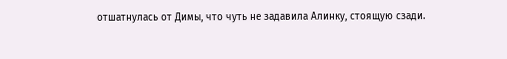отшатнулась от Димы, что чуть не задавила Алинку, стоящую сзади.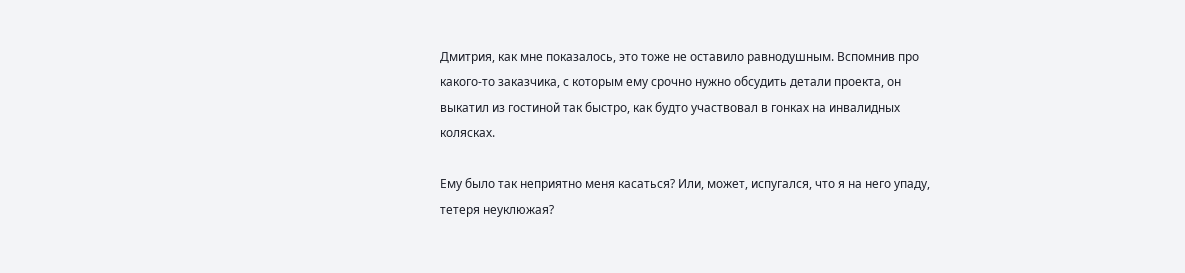Дмитрия, как мне показалось, это тоже не оставило равнодушным. Вспомнив про какого-то заказчика, с которым ему срочно нужно обсудить детали проекта, он выкатил из гостиной так быстро, как будто участвовал в гонках на инвалидных колясках.

Ему было так неприятно меня касаться? Или, может, испугался, что я на него упаду, тетеря неуклюжая?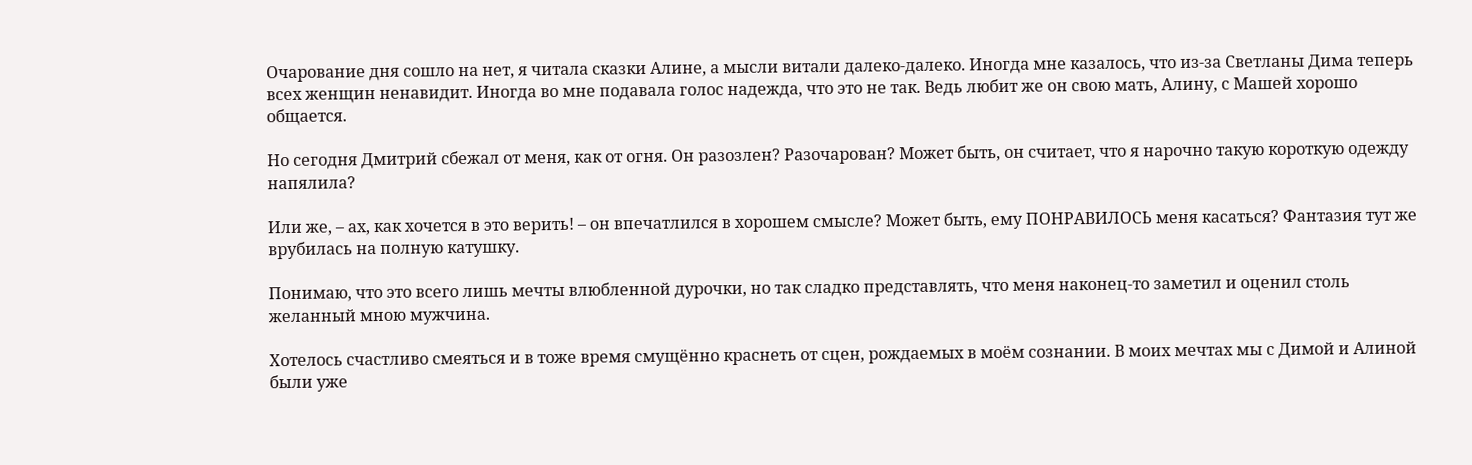Очарование дня сошло на нет, я читала сказки Алине, а мысли витали далеко-далеко. Иногда мне казалось, что из-за Светланы Дима теперь всех женщин ненавидит. Иногда во мне подавала голос надежда, что это не так. Ведь любит же он свою мать, Алину, с Машей хорошо общается.

Но сегодня Дмитрий сбежал от меня, как от огня. Он разозлен? Разочарован? Может быть, он считает, что я нарочно такую короткую одежду напялила?

Или же, – ах, как хочется в это верить! – он впечатлился в хорошем смысле? Может быть, ему ПОНРАВИЛОСЬ меня касаться? Фантазия тут же врубилась на полную катушку.

Понимаю, что это всего лишь мечты влюбленной дурочки, но так сладко представлять, что меня наконец-то заметил и оценил столь желанный мною мужчина.

Хотелось счастливо смеяться и в тоже время смущённо краснеть от сцен, рождаемых в моём сознании. В моих мечтах мы с Димой и Алиной были уже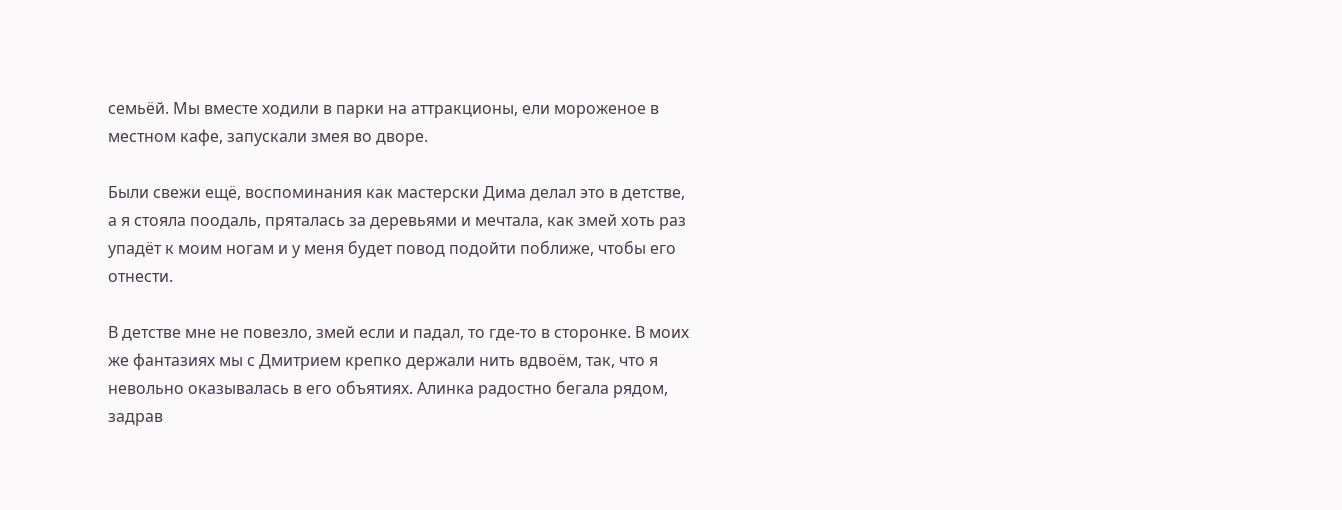семьёй. Мы вместе ходили в парки на аттракционы, ели мороженое в местном кафе, запускали змея во дворе.

Были свежи ещё, воспоминания как мастерски Дима делал это в детстве, а я стояла поодаль, пряталась за деревьями и мечтала, как змей хоть раз упадёт к моим ногам и у меня будет повод подойти поближе, чтобы его отнести.

В детстве мне не повезло, змей если и падал, то где-то в сторонке. В моих же фантазиях мы с Дмитрием крепко держали нить вдвоём, так, что я невольно оказывалась в его объятиях. Алинка радостно бегала рядом, задрав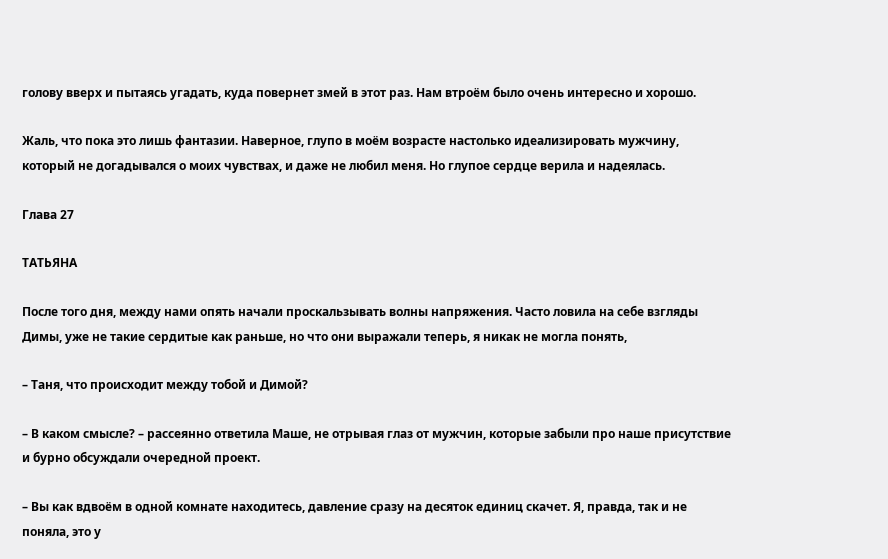голову вверх и пытаясь угадать, куда повернет змей в этот раз. Нам втроём было очень интересно и хорошо.

Жаль, что пока это лишь фантазии. Наверное, глупо в моём возрасте настолько идеализировать мужчину, который не догадывался о моих чувствах, и даже не любил меня. Но глупое сердце верила и надеялась.

Глава 27

ТАТЬЯНА

После того дня, между нами опять начали проскальзывать волны напряжения. Часто ловила на себе взгляды Димы, уже не такие сердитые как раньше, но что они выражали теперь, я никак не могла понять,

– Таня, что происходит между тобой и Димой?

– В каком смысле? – рассеянно ответила Маше, не отрывая глаз от мужчин, которые забыли про наше присутствие и бурно обсуждали очередной проект.

– Вы как вдвоём в одной комнате находитесь, давление сразу на десяток единиц скачет. Я, правда, так и не поняла, это у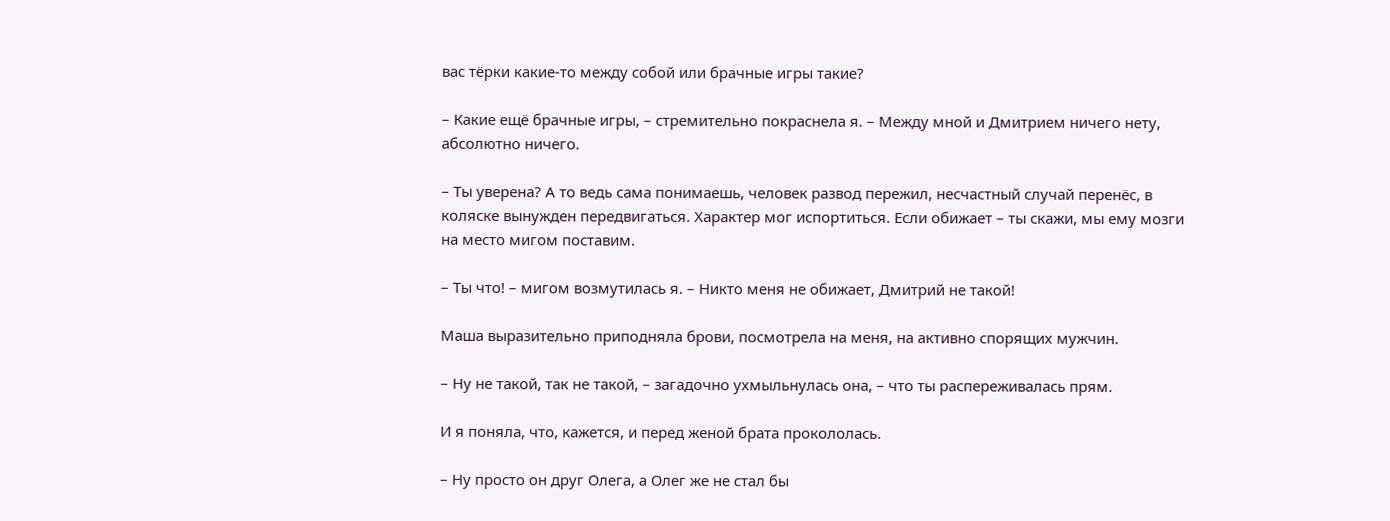вас тёрки какие-то между собой или брачные игры такие?

– Какие ещё брачные игры, – стремительно покраснела я. – Между мной и Дмитрием ничего нету, абсолютно ничего.

– Ты уверена? А то ведь сама понимаешь, человек развод пережил, несчастный случай перенёс, в коляске вынужден передвигаться. Характер мог испортиться. Если обижает – ты скажи, мы ему мозги на место мигом поставим.

– Ты что! – мигом возмутилась я. – Никто меня не обижает, Дмитрий не такой!

Маша выразительно приподняла брови, посмотрела на меня, на активно спорящих мужчин.

– Ну не такой, так не такой, – загадочно ухмыльнулась она, – что ты распереживалась прям.

И я поняла, что, кажется, и перед женой брата прокололась.

– Ну просто он друг Олега, а Олег же не стал бы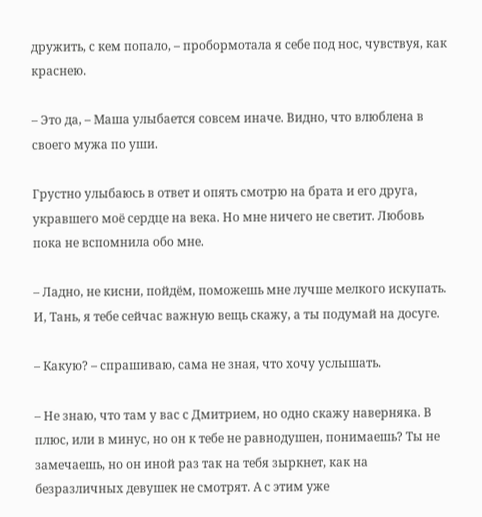дружить, с кем попало, – пробормотала я себе под нос, чувствуя, как краснею.

– Это да, – Маша улыбается совсем иначе. Видно, что влюблена в своего мужа по уши.

Грустно улыбаюсь в ответ и опять смотрю на брата и его друга, укравшего моё сердце на века. Но мне ничего не светит. Любовь пока не вспомнила обо мне.

– Ладно, не кисни, пойдём, поможешь мне лучше мелкого искупать. И, Тань, я тебе сейчас важную вещь скажу, а ты подумай на досуге.

– Какую? – спрашиваю, сама не зная, что хочу услышать.

– Не знаю, что там у вас с Дмитрием, но одно скажу наверняка. В плюс, или в минус, но он к тебе не равнодушен, понимаешь? Ты не замечаешь, но он иной раз так на тебя зыркнет, как на безразличных девушек не смотрят. А с этим уже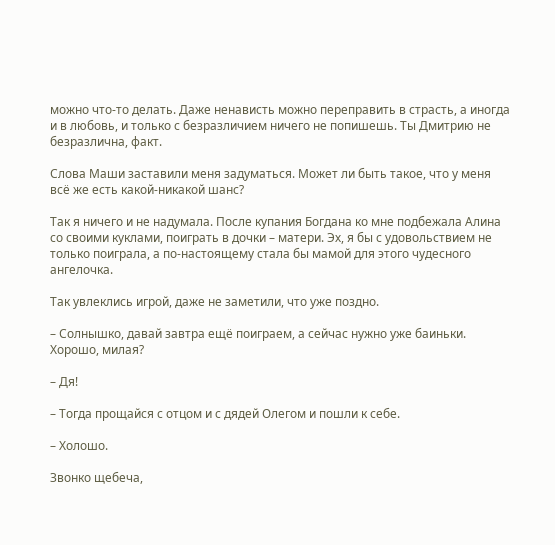можно что-то делать. Даже ненависть можно переправить в страсть, а иногда и в любовь, и только с безразличием ничего не попишешь. Ты Дмитрию не безразлична, факт.

Слова Маши заставили меня задуматься. Может ли быть такое, что у меня всё же есть какой-никакой шанс?

Так я ничего и не надумала. После купания Богдана ко мне подбежала Алина со своими куклами, поиграть в дочки – матери. Эх, я бы с удовольствием не только поиграла, а по-настоящему стала бы мамой для этого чудесного ангелочка.

Так увлеклись игрой, даже не заметили, что уже поздно.

– Солнышко, давай завтра ещё поиграем, а сейчас нужно уже баиньки. Хорошо, милая?

– Дя!

– Тогда прощайся с отцом и с дядей Олегом и пошли к себе.

– Холошо.

Звонко щебеча,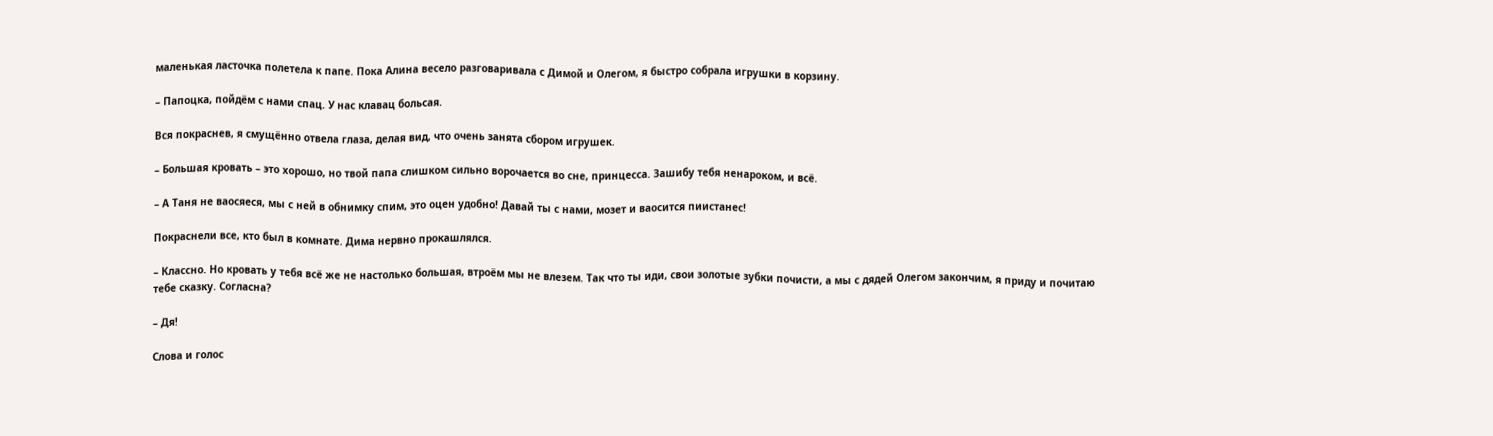маленькая ласточка полетела к папе. Пока Алина весело разговаривала с Димой и Олегом, я быстро собрала игрушки в корзину.

– Папоцка, пойдём с нами спац. У нас клавац больсая.

Вся покраснев, я смущённо отвела глаза, делая вид, что очень занята сбором игрушек.

– Большая кровать – это хорошо, но твой папа слишком сильно ворочается во сне, принцесса. Зашибу тебя ненароком, и всё.

– А Таня не ваосяеся, мы с ней в обнимку спим, это оцен удобно! Давай ты с нами, мозет и ваосится пиистанес!

Покраснели все, кто был в комнате. Дима нервно прокашлялся.

– Классно. Но кровать у тебя всё же не настолько большая, втроём мы не влезем. Так что ты иди, свои золотые зубки почисти, а мы с дядей Олегом закончим, я приду и почитаю тебе сказку. Согласна?

– Дя!

Слова и голос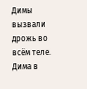Димы вызвали дрожь во всём теле. Дима в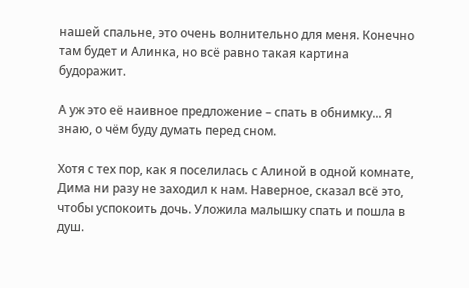нашей спальне, это очень волнительно для меня. Конечно там будет и Алинка, но всё равно такая картина будоражит.

А уж это её наивное предложение – спать в обнимку... Я знаю, о чём буду думать перед сном.

Хотя с тех пор, как я поселилась с Алиной в одной комнате, Дима ни разу не заходил к нам. Наверное, сказал всё это, чтобы успокоить дочь. Уложила малышку спать и пошла в душ.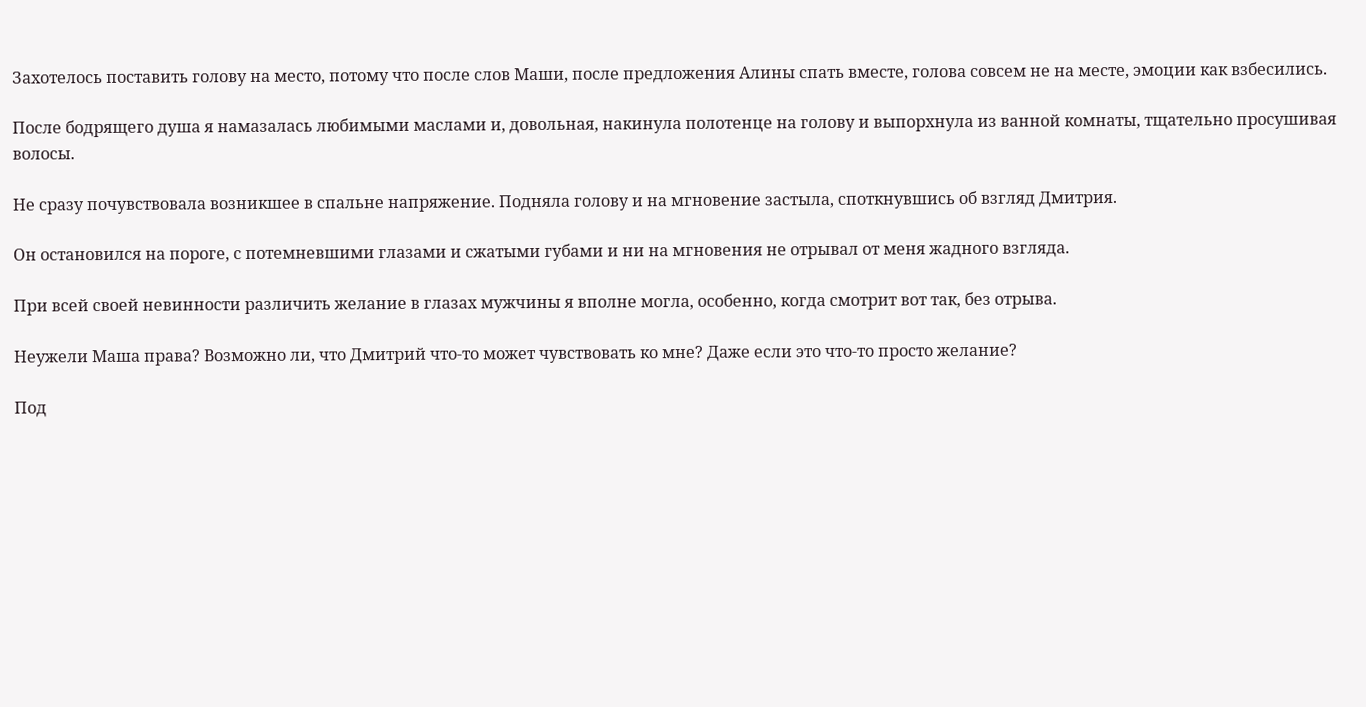Захотелось поставить голову на место, потому что после слов Маши, после предложения Алины спать вместе, голова совсем не на месте, эмоции как взбесились.

После бодрящего душа я намазалась любимыми маслами и, довольная, накинула полотенце на голову и выпорхнула из ванной комнаты, тщательно просушивая волосы.

Не сразу почувствовала возникшее в спальне напряжение. Подняла голову и на мгновение застыла, споткнувшись об взгляд Дмитрия.

Он остановился на пороге, с потемневшими глазами и сжатыми губами и ни на мгновения не отрывал от меня жадного взгляда.

При всей своей невинности различить желание в глазах мужчины я вполне могла, особенно, когда смотрит вот так, без отрыва.

Неужели Маша права? Возможно ли, что Дмитрий что-то может чувствовать ко мне? Даже если это что-то просто желание?

Под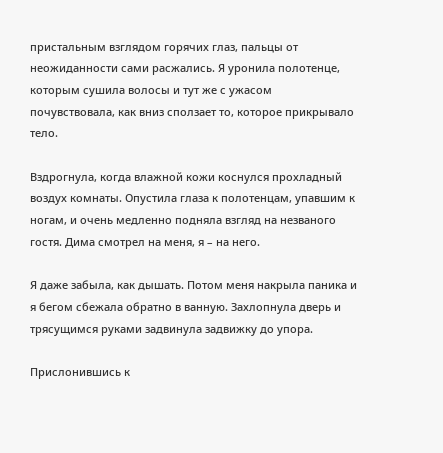пристальным взглядом горячих глаз, пальцы от неожиданности сами расжались. Я уронила полотенце, которым сушила волосы и тут же с ужасом почувствовала, как вниз сползает то, которое прикрывало тело.

Вздрогнула, когда влажной кожи коснулся прохладный воздух комнаты. Опустила глаза к полотенцам, упавшим к ногам, и очень медленно подняла взгляд на незваного гостя. Дима смотрел на меня, я – на него.

Я даже забыла, как дышать. Потом меня накрыла паника и я бегом сбежала обратно в ванную. Захлопнула дверь и трясущимся руками задвинула задвижку до упора.

Прислонившись к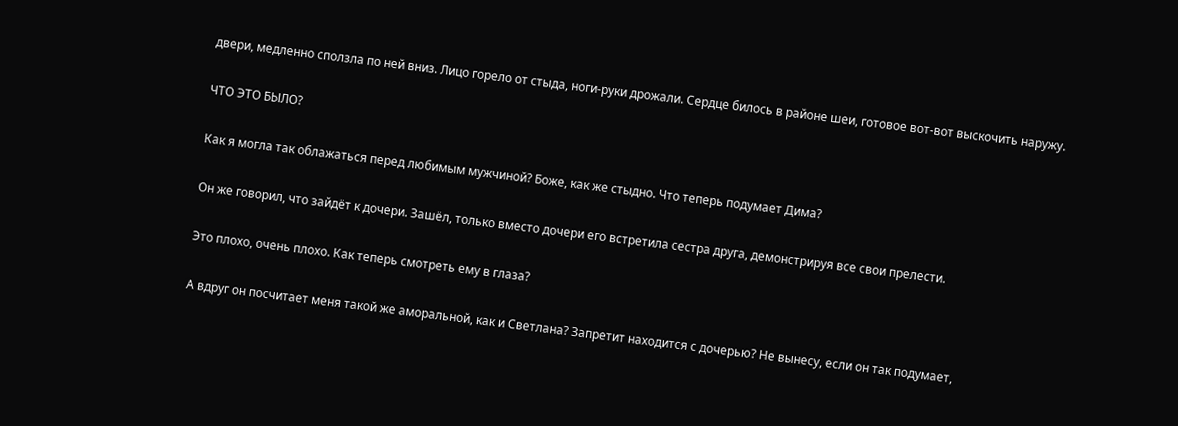двери, медленно сползла по ней вниз. Лицо горело от стыда, ноги-руки дрожали. Сердце билось в районе шеи, готовое вот-вот выскочить наружу.

ЧТО ЭТО БЫЛО?

Как я могла так облажаться перед любимым мужчиной? Боже, как же стыдно. Что теперь подумает Дима?

Он же говорил, что зайдёт к дочери. Зашёл, только вместо дочери его встретила сестра друга, демонстрируя все свои прелести.

Это плохо, очень плохо. Как теперь смотреть ему в глаза?

А вдруг он посчитает меня такой же аморальной, как и Светлана? Запретит находится с дочерью? Не вынесу, если он так подумает,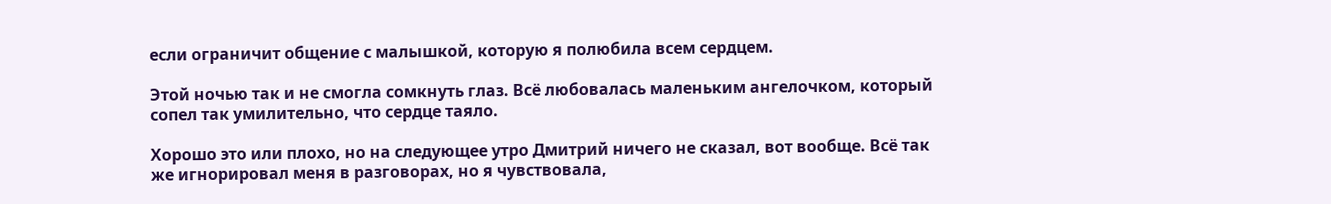если ограничит общение с малышкой, которую я полюбила всем сердцем.

Этой ночью так и не смогла сомкнуть глаз. Всё любовалась маленьким ангелочком, который сопел так умилительно, что сердце таяло.

Хорошо это или плохо, но на следующее утро Дмитрий ничего не сказал, вот вообще. Всё так же игнорировал меня в разговорах, но я чувствовала,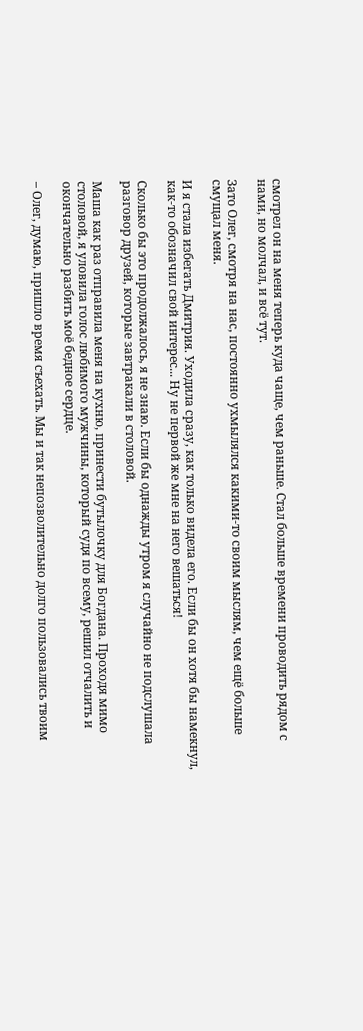смотрел он на меня теперь куда чаще, чем раньше. Стал больше времени проводить рядом с нами, но молчал, и всё тут.

Зато Олег, смотря на нас, постоянно ухмылялся какими-то своим мыслям, чем ещё больше смущал меня.

И я стала избегать Дмитрия. Уходила сразу, как только видела его. Если бы он хотя бы намекнул, как-то обозначил свой интерес... Ну не первой же мне на него вешаться!

Сколько бы это продолжалось, я не знаю. Если бы однажды утром я случайно не подслушала разговор друзей, которые завтракали в столовой.

Маша как раз отправила меня на кухню, принести бутылочку для Богдана. Проходя мимо столовой, я уловила голос любимого мужчины, который судя по всему, решил отчалить и окончательно разбить моё бедное сердце.

– Олег, думаю, пришло время съехать. Мы и так непозволительно долго пользовались твоим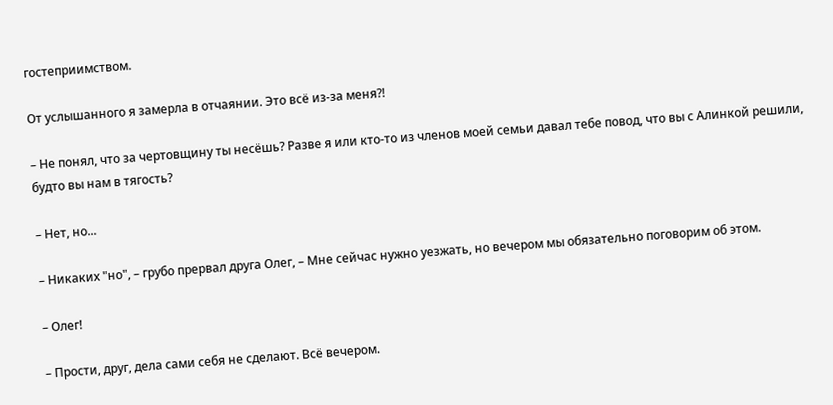гостеприимством.

От услышанного я замерла в отчаянии. Это всё из-за меня?!

– Не понял, что за чертовщину ты несёшь? Разве я или кто-то из членов моей семьи давал тебе повод, что вы с Алинкой решили, будто вы нам в тягость?

– Нет, но...

– Никаких "но", – грубо прервал друга Олег, – Мне сейчас нужно уезжать, но вечером мы обязательно поговорим об этом.

– Олег!

– Прости, друг, дела сами себя не сделают. Всё вечером.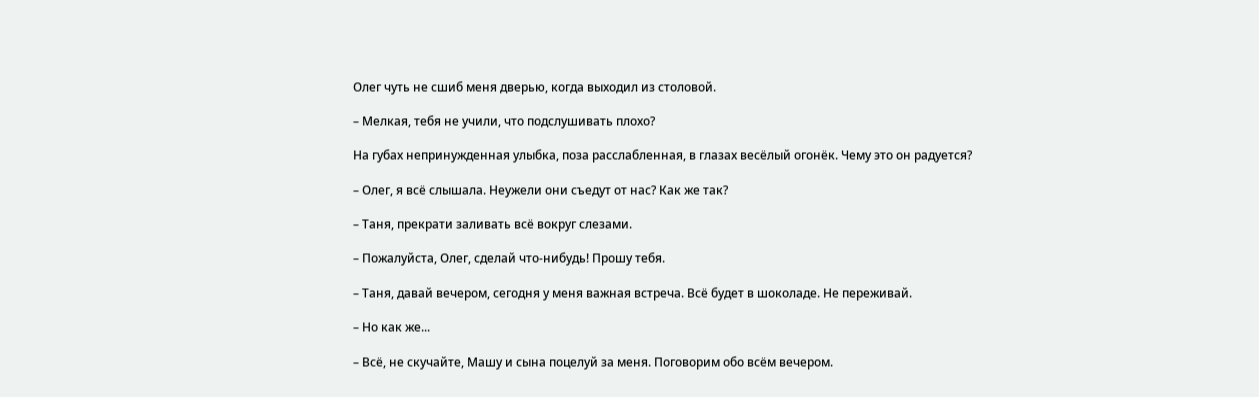Олег чуть не сшиб меня дверью, когда выходил из столовой.

– Мелкая, тебя не учили, что подслушивать плохо?

На губах непринужденная улыбка, поза расслабленная, в глазах весёлый огонёк. Чему это он радуется?

– Олег, я всё слышала. Неужели они съедут от нас? Как же так?

– Таня, прекрати заливать всё вокруг слезами.

– Пожалуйста, Олег, сделай что-нибудь! Прошу тебя.

– Таня, давай вечером, сегодня у меня важная встреча. Всё будет в шоколаде. Не переживай.

– Но как же...

– Всё, не скучайте, Машу и сына поцелуй за меня. Поговорим обо всём вечером.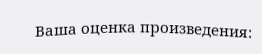Ваша оценка произведения: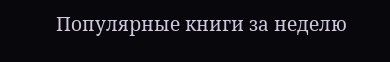Популярные книги за неделю